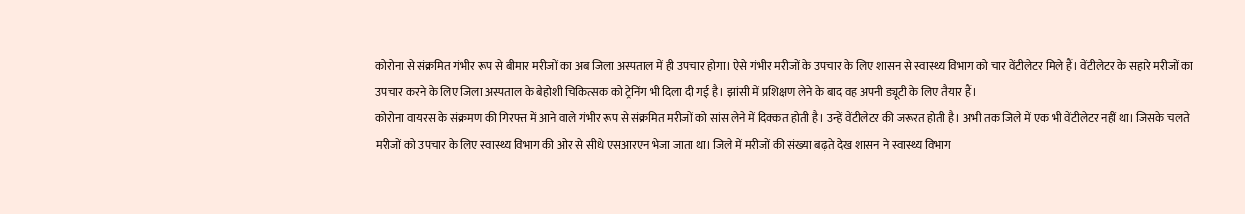कोरोना से संक्रमित गंभीर रूप से बीमार मरीजों का अब जिला अस्पताल में ही उपचार होगा। ऐसे गंभीर मरीजों के उपचार के लिए शासन से स्वास्थ्य विभाग को चार वेंटीलेटर मिले हैं। वेंटीलेटर के सहारे मरीजों का उपचार करने के लिए जिला अस्पताल के बेहोशी चिकित्सक को ट्रेनिंग भी दिला दी गई है। झांसी में प्रशिक्षण लेने के बाद वह अपनी ड्यूटी के लिए तैयार हैं।
कोरोना वायरस के संक्रमण की गिरफ्त में आने वाले गंभीर रूप से संक्रमित मरीजों को सांस लेने में दिक्कत होती है। उन्हें वेंटीलेटर की जरूरत होती है। अभी तक जिले में एक भी वेंटीलेटर नहीं था। जिसके चलते मरीजों को उपचार के लिए स्वास्थ्य विभाग की ओर से सीधे एसआरएन भेजा जाता था। जिले में मरीजों की संख्या बढ़ते देख शासन ने स्वास्थ्य विभाग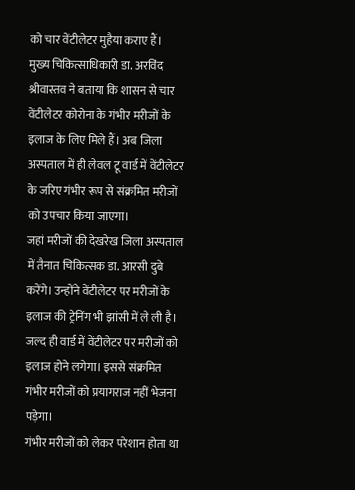को चार वेंटीलेटर मुहैया कराए हैं।
मुख्य चिकित्साधिकारी डा. अरविंद श्रीवास्तव ने बताया कि शासन से चार वेंटीलेटर कोरोना के गंभीर मरीजों के इलाज के लिए मिले हैं। अब जिला अस्पताल में ही लेवल टू वार्ड में वेंटीलेटर के जरिए गंभीर रूप से संक्रमित मरीजों को उपचार किया जाएगा।
जहां मरीजों की देखरेख जिला अस्पताल में तैनात चिकित्सक डा. आरसी दुबे करेंगे। उन्होंने वेंटीलेटर पर मरीजों के इलाज की ट्रेनिंग भी झांसी में ले ली है। जल्द ही वार्ड में वेंटीलेटर पर मरीजों को इलाज होने लगेगा। इससे संक्रमित गंभीर मरीजों को प्रयागराज नहीं भेजना पड़ेगा।
गंभीर मरीजों को लेकर परेशान होता था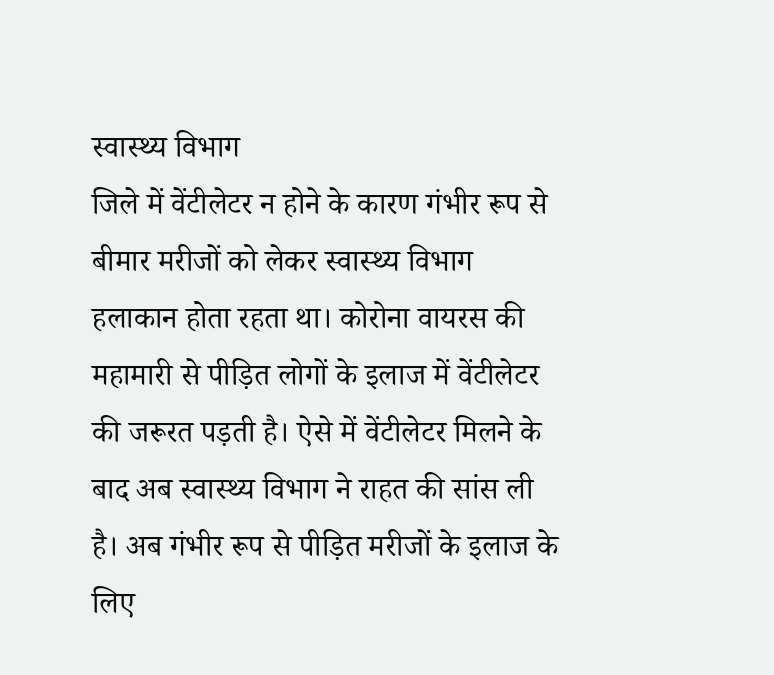स्वास्थ्य विभाग
जिले में वेंटीलेटर न होने के कारण गंभीर रूप से बीमार मरीजों को लेकर स्वास्थ्य विभाग हलाकान होता रहता था। कोरोना वायरस की महामारी से पीड़ित लोगों के इलाज में वेंटीलेटर की जरूरत पड़ती है। ऐसे में वेंटीलेटर मिलने के बाद अब स्वास्थ्य विभाग ने राहत की सांस ली है। अब गंभीर रूप से पीड़ित मरीजों के इलाज के लिए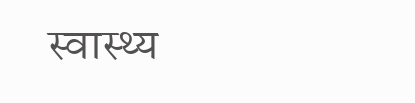स्वास्थ्य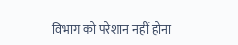विभाग को परेशान नहीं होना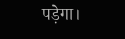पड़ेगा।